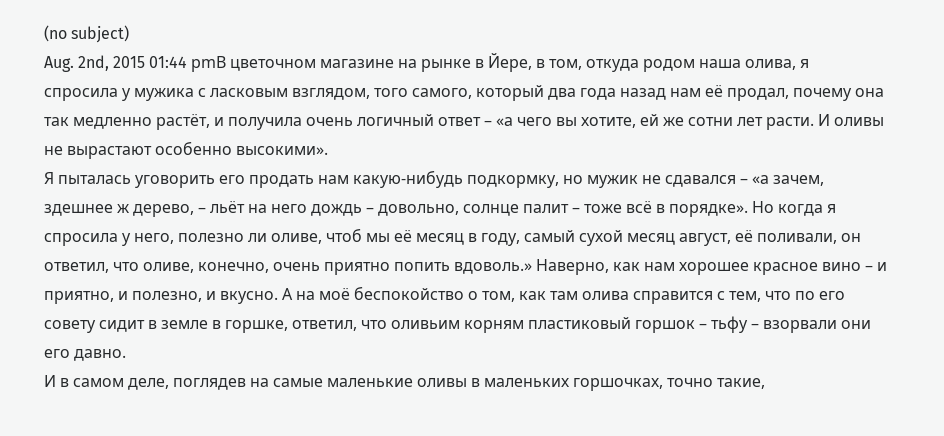(no subject)
Aug. 2nd, 2015 01:44 pmВ цветочном магазине на рынке в Йере, в том, откуда родом наша олива, я спросила у мужика с ласковым взглядом, того самого, который два года назад нам её продал, почему она так медленно растёт, и получила очень логичный ответ – «а чего вы хотите, ей же сотни лет расти. И оливы не вырастают особенно высокими».
Я пыталась уговорить его продать нам какую-нибудь подкормку, но мужик не сдавался – «а зачем, здешнее ж дерево, – льёт на него дождь – довольно, солнце палит – тоже всё в порядке». Но когда я спросила у него, полезно ли оливе, чтоб мы её месяц в году, самый сухой месяц август, её поливали, он ответил, что оливе, конечно, очень приятно попить вдоволь.» Наверно, как нам хорошее красное вино – и приятно, и полезно, и вкусно. А на моё беспокойство о том, как там олива справится с тем, что по его совету сидит в земле в горшке, ответил, что оливьим корням пластиковый горшок – тьфу – взорвали они его давно.
И в самом деле, поглядев на самые маленькие оливы в маленьких горшочках, точно такие,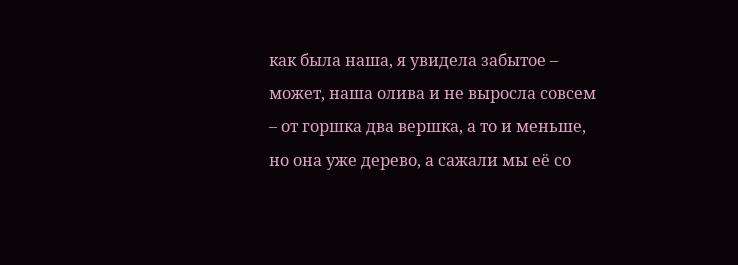как была наша, я увидела забытое – может, наша олива и не выросла совсем – от горшка два вершка, а то и меньше, но она уже дерево, а сажали мы её со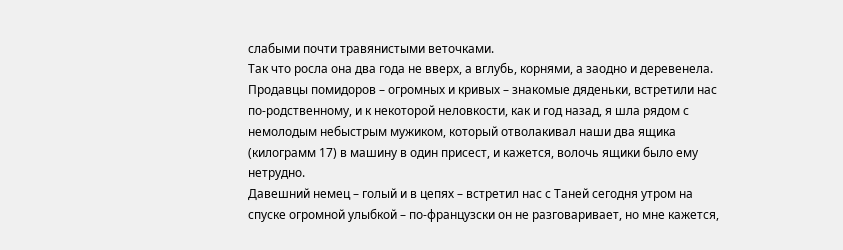слабыми почти травянистыми веточками.
Так что росла она два года не вверх, а вглубь, корнями, а заодно и деревенела.
Продавцы помидоров – огромных и кривых – знакомые дяденьки, встретили нас по-родственному, и к некоторой неловкости, как и год назад, я шла рядом с немолодым небыстрым мужиком, который отволакивал наши два ящика (килограмм 17) в машину в один присест, и кажется, волочь ящики было ему нетрудно.
Давешний немец – голый и в цепях – встретил нас с Таней сегодня утром на спуске огромной улыбкой – по-французски он не разговаривает, но мне кажется,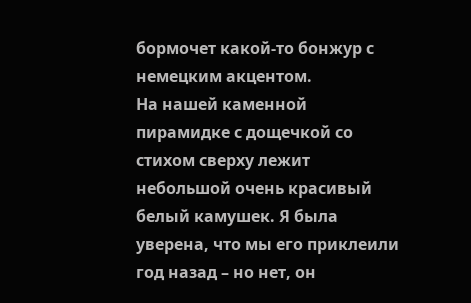бормочет какой-то бонжур с немецким акцентом.
На нашей каменной пирамидке с дощечкой со стихом сверху лежит небольшой очень красивый белый камушек. Я была уверена, что мы его приклеили год назад – но нет, он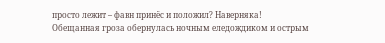просто лежит – фавн принёс и положил? Наверняка!
Обещанная гроза обернулась ночным еледождиком и острым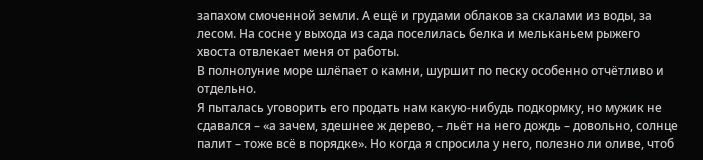запахом смоченной земли. А ещё и грудами облаков за скалами из воды, за лесом. На сосне у выхода из сада поселилась белка и мельканьем рыжего хвоста отвлекает меня от работы.
В полнолуние море шлёпает о камни, шуршит по песку особенно отчётливо и отдельно.
Я пыталась уговорить его продать нам какую-нибудь подкормку, но мужик не сдавался – «а зачем, здешнее ж дерево, – льёт на него дождь – довольно, солнце палит – тоже всё в порядке». Но когда я спросила у него, полезно ли оливе, чтоб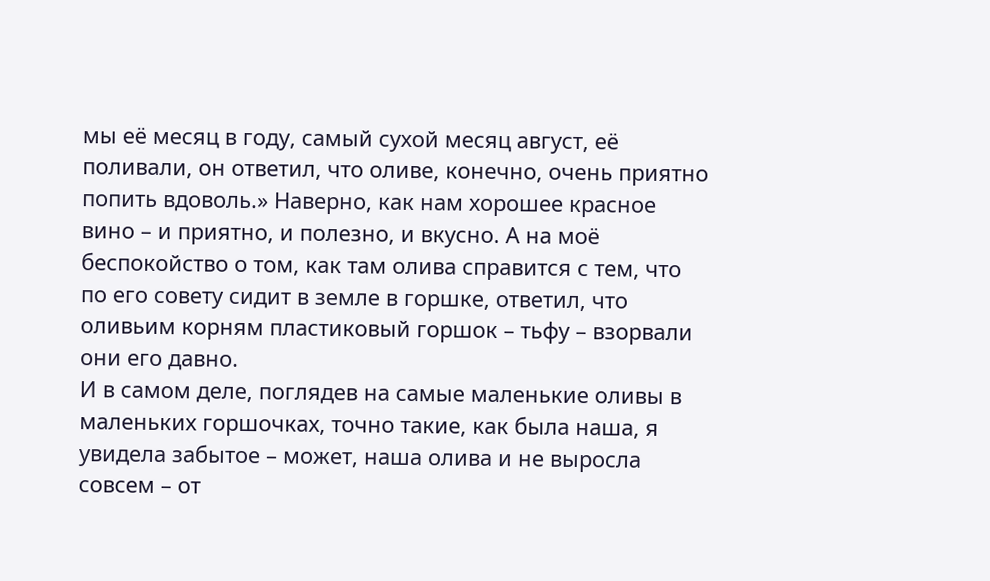мы её месяц в году, самый сухой месяц август, её поливали, он ответил, что оливе, конечно, очень приятно попить вдоволь.» Наверно, как нам хорошее красное вино – и приятно, и полезно, и вкусно. А на моё беспокойство о том, как там олива справится с тем, что по его совету сидит в земле в горшке, ответил, что оливьим корням пластиковый горшок – тьфу – взорвали они его давно.
И в самом деле, поглядев на самые маленькие оливы в маленьких горшочках, точно такие, как была наша, я увидела забытое – может, наша олива и не выросла совсем – от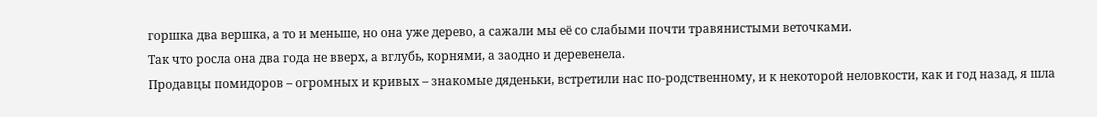горшка два вершка, а то и меньше, но она уже дерево, а сажали мы её со слабыми почти травянистыми веточками.
Так что росла она два года не вверх, а вглубь, корнями, а заодно и деревенела.
Продавцы помидоров – огромных и кривых – знакомые дяденьки, встретили нас по-родственному, и к некоторой неловкости, как и год назад, я шла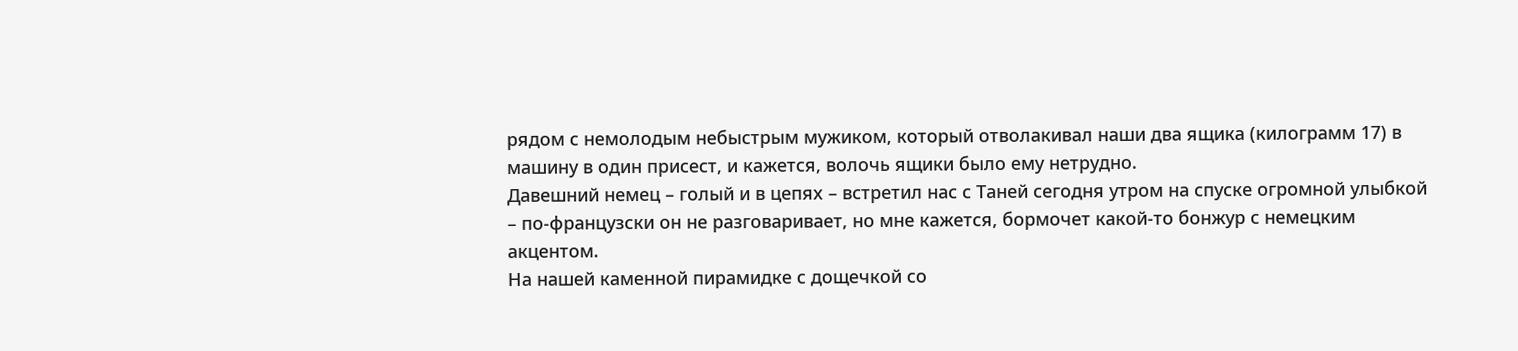рядом с немолодым небыстрым мужиком, который отволакивал наши два ящика (килограмм 17) в машину в один присест, и кажется, волочь ящики было ему нетрудно.
Давешний немец – голый и в цепях – встретил нас с Таней сегодня утром на спуске огромной улыбкой – по-французски он не разговаривает, но мне кажется, бормочет какой-то бонжур с немецким акцентом.
На нашей каменной пирамидке с дощечкой со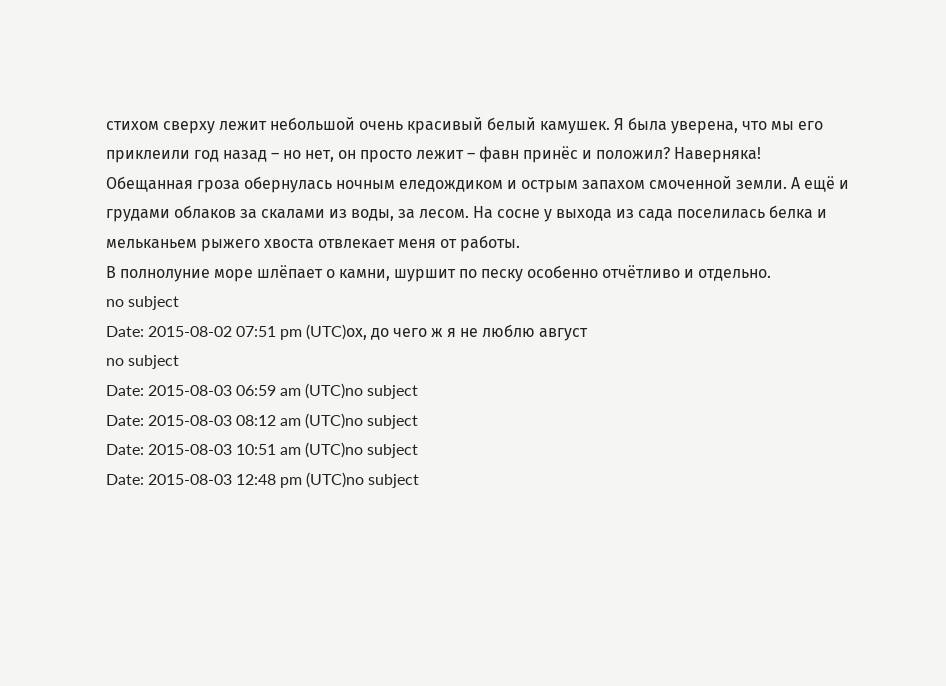стихом сверху лежит небольшой очень красивый белый камушек. Я была уверена, что мы его приклеили год назад – но нет, он просто лежит – фавн принёс и положил? Наверняка!
Обещанная гроза обернулась ночным еледождиком и острым запахом смоченной земли. А ещё и грудами облаков за скалами из воды, за лесом. На сосне у выхода из сада поселилась белка и мельканьем рыжего хвоста отвлекает меня от работы.
В полнолуние море шлёпает о камни, шуршит по песку особенно отчётливо и отдельно.
no subject
Date: 2015-08-02 07:51 pm (UTC)ох, до чего ж я не люблю август
no subject
Date: 2015-08-03 06:59 am (UTC)no subject
Date: 2015-08-03 08:12 am (UTC)no subject
Date: 2015-08-03 10:51 am (UTC)no subject
Date: 2015-08-03 12:48 pm (UTC)no subject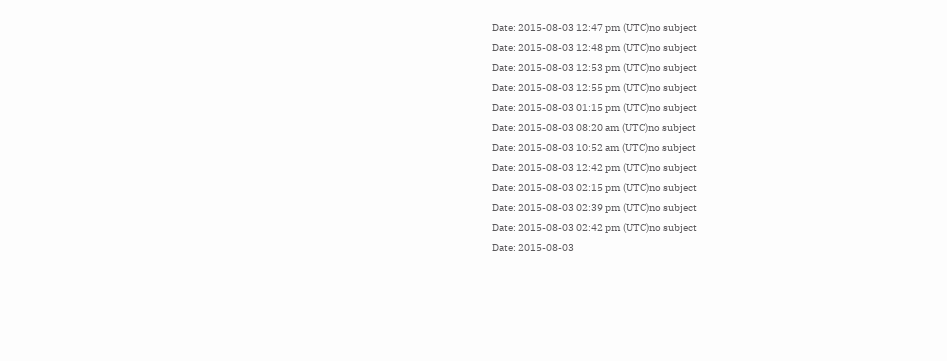Date: 2015-08-03 12:47 pm (UTC)no subject
Date: 2015-08-03 12:48 pm (UTC)no subject
Date: 2015-08-03 12:53 pm (UTC)no subject
Date: 2015-08-03 12:55 pm (UTC)no subject
Date: 2015-08-03 01:15 pm (UTC)no subject
Date: 2015-08-03 08:20 am (UTC)no subject
Date: 2015-08-03 10:52 am (UTC)no subject
Date: 2015-08-03 12:42 pm (UTC)no subject
Date: 2015-08-03 02:15 pm (UTC)no subject
Date: 2015-08-03 02:39 pm (UTC)no subject
Date: 2015-08-03 02:42 pm (UTC)no subject
Date: 2015-08-03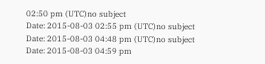02:50 pm (UTC)no subject
Date: 2015-08-03 02:55 pm (UTC)no subject
Date: 2015-08-03 04:48 pm (UTC)no subject
Date: 2015-08-03 04:59 pm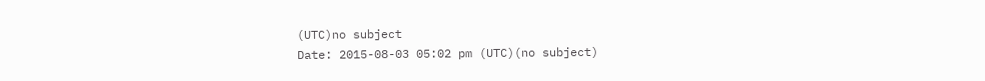(UTC)no subject
Date: 2015-08-03 05:02 pm (UTC)(no subject)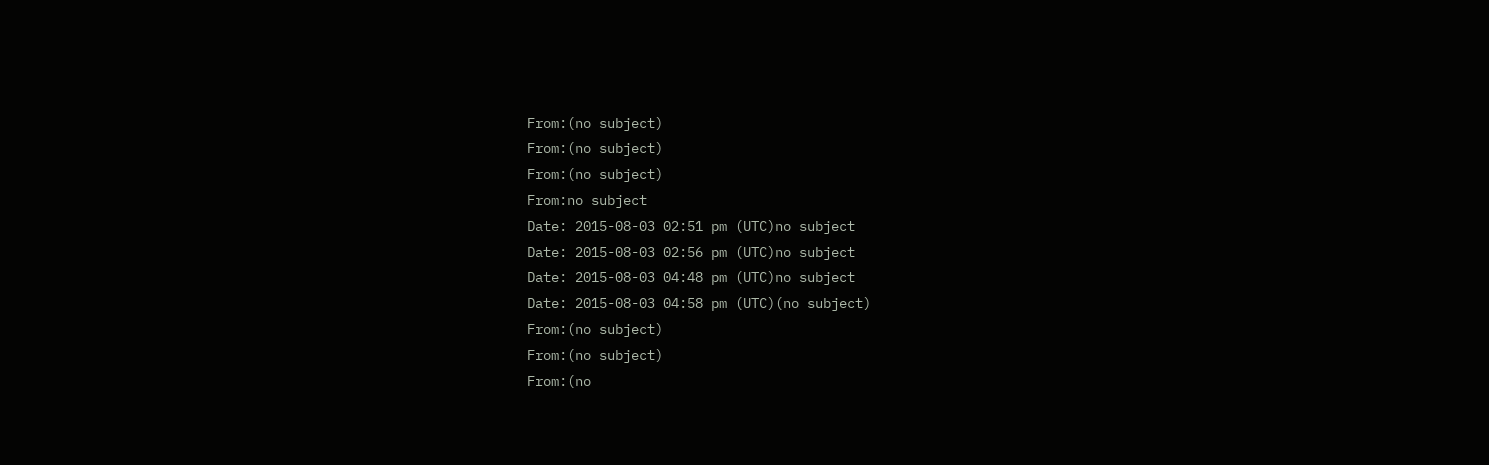From:(no subject)
From:(no subject)
From:(no subject)
From:no subject
Date: 2015-08-03 02:51 pm (UTC)no subject
Date: 2015-08-03 02:56 pm (UTC)no subject
Date: 2015-08-03 04:48 pm (UTC)no subject
Date: 2015-08-03 04:58 pm (UTC)(no subject)
From:(no subject)
From:(no subject)
From:(no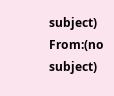subject)
From:(no subject)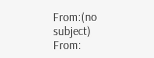From:(no subject)
From: